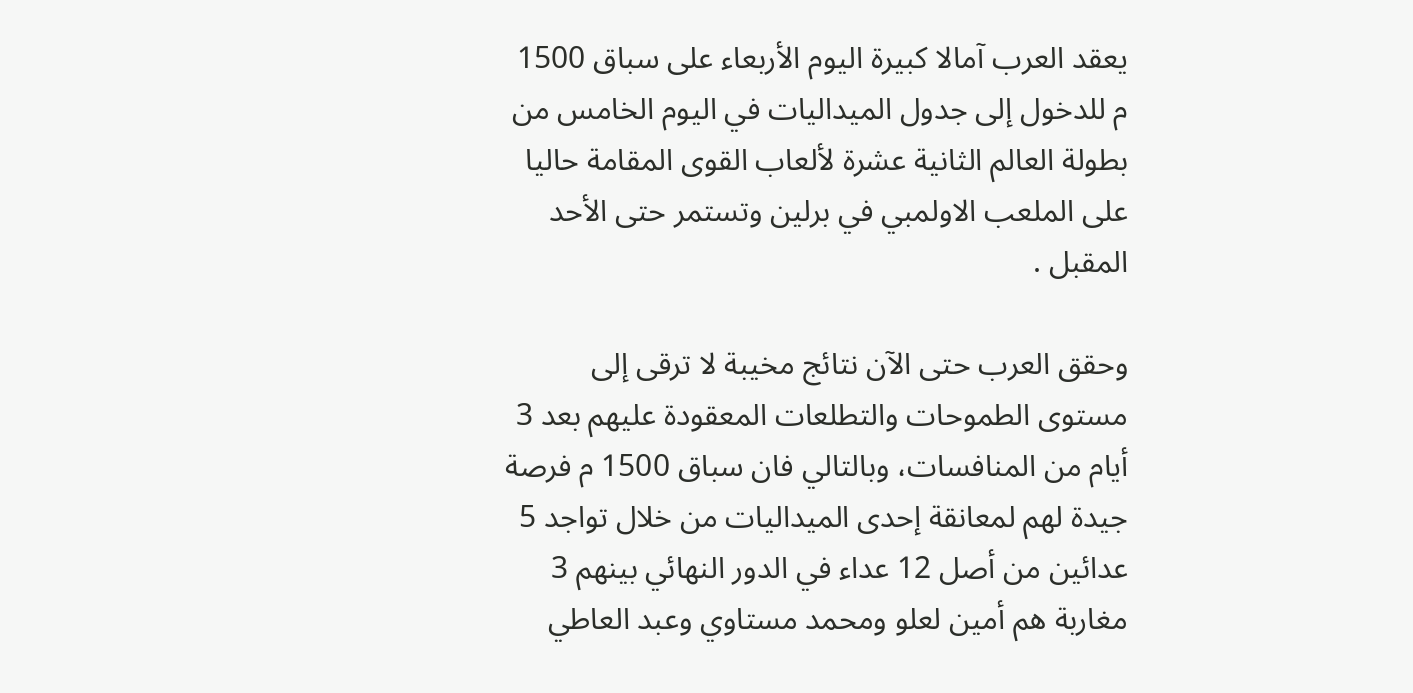يعقد العرب آمالا كبيرة اليوم الأربعاء على سباق 1500 م للدخول إلى جدول الميداليات في اليوم الخامس من بطولة العالم الثانية عشرة لألعاب القوى المقامة حاليا على الملعب الاولمبي في برلين وتستمر حتى الأحد المقبل .

وحقق العرب حتى الآن نتائج مخيبة لا ترقى إلى مستوى الطموحات والتطلعات المعقودة عليهم بعد 3 أيام من المنافسات، وبالتالي فان سباق 1500 م فرصة جيدة لهم لمعانقة إحدى الميداليات من خلال تواجد 5 عدائين من أصل 12 عداء في الدور النهائي بينهم 3 مغاربة هم أمين لعلو ومحمد مستاوي وعبد العاطي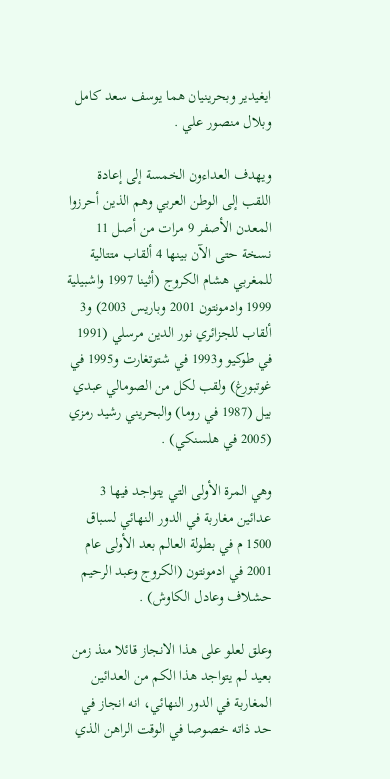ايغيدير وبحرينيان هما يوسف سعد كامل وبلال منصور علي .

ويهدف العداءون الخمسة إلى إعادة اللقب إلى الوطن العربي وهم الذين أحرزوا المعدن الأصفر 9 مرات من أصل 11 نسخة حتى الآن بينها 4 ألقاب متتالية للمغربي هشام الكروج (أثينا 1997 واشبيلية 1999 وادمونتون 2001 وباريس 2003) و3 ألقاب للجزائري نور الدين مرسلي (1991 في طوكيو و1993 في شتوتغارت و1995 في غوتبورغ) ولقب لكل من الصومالي عبدي بيل (1987 في روما) والبحريني رشيد رمزي (2005 في هلسنكي) .

وهي المرة الأولى التي يتواجد فيها 3 عدائين مغاربة في الدور النهائي لسباق 1500 م في بطولة العالم بعد الأولى عام 2001 في ادمونتون (الكروج وعبد الرحيم حشلاف وعادل الكاوش) .

وعلق لعلو على هذا الانجاز قائلا منذ زمن بعيد لم يتواجد هذا الكم من العدائين المغاربة في الدور النهائي، انه انجاز في حد ذاته خصوصا في الوقت الراهن الذي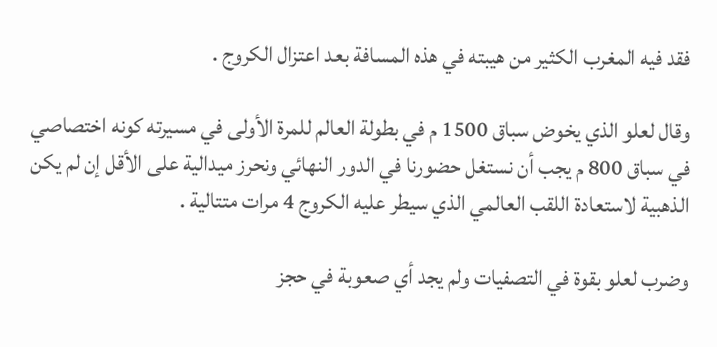فقد فيه المغرب الكثير من هيبته في هذه المسافة بعد اعتزال الكروج .

وقال لعلو الذي يخوض سباق 1500 م في بطولة العالم للمرة الأولى في مسيرته كونه اختصاصي في سباق 800 م يجب أن نستغل حضورنا في الدور النهائي ونحرز ميدالية على الأقل إن لم يكن الذهبية لاستعادة اللقب العالمي الذي سيطر عليه الكروج 4 مرات متتالية .

وضرب لعلو بقوة في التصفيات ولم يجد أي صعوبة في حجز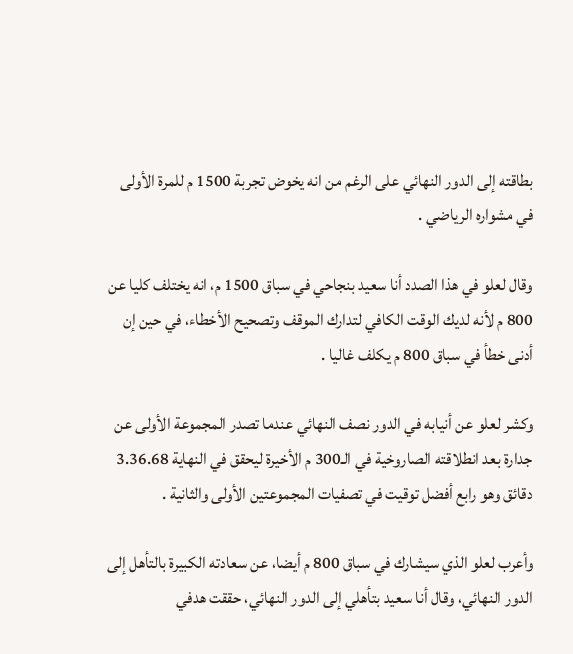بطاقته إلى الدور النهائي على الرغم من انه يخوض تجربة 1500 م للمرة الأولى في مشواره الرياضي .

وقال لعلو في هذا الصدد أنا سعيد بنجاحي في سباق 1500 م، انه يختلف كليا عن 800 م لأنه لديك الوقت الكافي لتدارك الموقف وتصحيح الأخطاء، في حين إن أدنى خطأ في سباق 800 م يكلف غاليا .

وكشر لعلو عن أنيابه في الدور نصف النهائي عندما تصدر المجموعة الأولى عن جدارة بعد انطلاقته الصاروخية في الـ300 م الأخيرة ليحقق في النهاية 3.36.68 دقائق وهو رابع أفضل توقيت في تصفيات المجموعتين الأولى والثانية .

وأعرب لعلو الذي سيشارك في سباق 800 م أيضا، عن سعادته الكبيرة بالتأهل إلى الدور النهائي، وقال أنا سعيد بتأهلي إلى الدور النهائي، حققت هدفي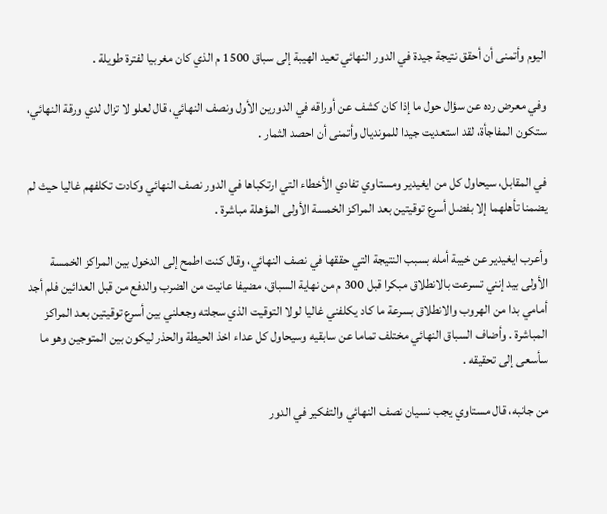اليوم وأتمنى أن أحقق نتيجة جيدة في الدور النهائي تعيد الهيبة إلى سباق 1500 م الذي كان مغربيا لفترة طويلة .

وفي معرض رده عن سؤال حول ما إذا كان كشف عن أوراقه في الدورين الأول ونصف النهائي، قال لعلو لا تزال لدي ورقة النهائي، ستكون المفاجأة، لقد استعديت جيدا للمونديال وأتمنى أن احصد الثمار .

في المقابل، سيحاول كل من ايغيدير ومستاوي تفادي الأخطاء التي ارتكباها في الدور نصف النهائي وكادت تكلفهم غاليا حيث لم يضمنا تأهلهما إلا بفضل أسرع توقيتين بعد المراكز الخمسة الأولى المؤهلة مباشرة .

وأعرب ايغيدير عن خيبة أمله بسبب النتيجة التي حققها في نصف النهائي، وقال كنت اطمح إلى الدخول بين المراكز الخمسة الأولى بيد إنني تسرعت بالانطلاق مبكرا قبل 300 م من نهاية السباق، مضيفا عانيت من الضرب والدفع من قبل العدائين فلم أجد أمامي بدا من الهروب والانطلاق بسرعة ما كاد يكلفني غاليا لولا التوقيت الذي سجلته وجعلني بين أسرع توقيتين بعد المراكز المباشرة . وأضاف السباق النهائي مختلف تماما عن سابقيه وسيحاول كل عداء اخذ الحيطة والحذر ليكون بين المتوجين وهو ما سأسعى إلى تحقيقه .

من جانبه، قال مستاوي يجب نسيان نصف النهائي والتفكير في الدور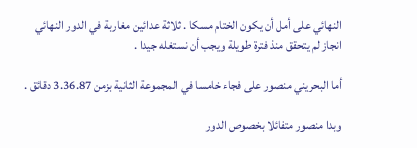النهائي على أمل أن يكون الختام مسكا . ثلاثة عدائين مغاربة في الدور النهائي انجاز لم يتحقق منذ فترة طويلة ويجب أن نستغله جيدا .

أما البحريني منصور على فجاء خامسا في المجموعة الثانية بزمن 3.36.87 دقائق .

وبدا منصور متفائلا بخصوص الدور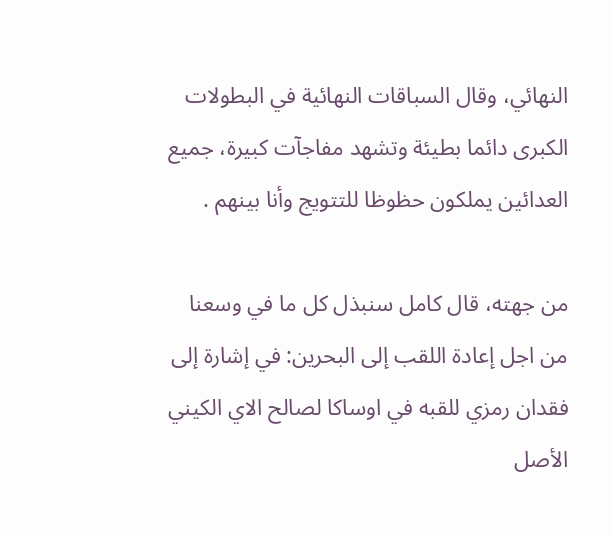النهائي، وقال السباقات النهائية في البطولات الكبرى دائما بطيئة وتشهد مفاجآت كبيرة، جميع العدائين يملكون حظوظا للتتويج وأنا بينهم .

من جهته، قال كامل سنبذل كل ما في وسعنا من اجل إعادة اللقب إلى البحرين: في إشارة إلى فقدان رمزي للقبه في اوساكا لصالح الاي الكيني الأصل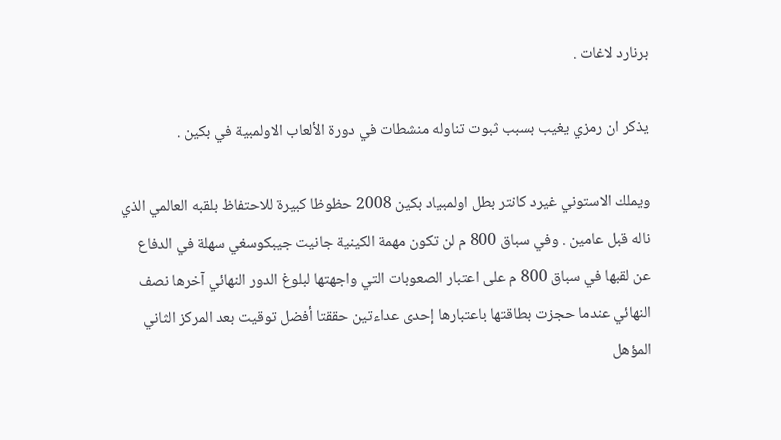برنارد لاغات .

يذكر ان رمزي يغيب بسبب ثبوت تناوله منشطات في دورة الألعاب الاولمبية في بكين .

ويملك الاستوني غيرد كانتر بطل اولمبياد بكين 2008 حظوظا كبيرة للاحتفاظ بلقبه العالمي الذي ناله قبل عامين . وفي سباق 800 م لن تكون مهمة الكينية جانيت جيبكوسغي سهلة في الدفاع عن لقبها في سباق 800 م على اعتبار الصعوبات التي واجهتها لبلوغ الدور النهائي آخرها نصف النهائي عندما حجزت بطاقتها باعتبارها إحدى عداءتين حققتا أفضل توقيت بعد المركز الثاني المؤهل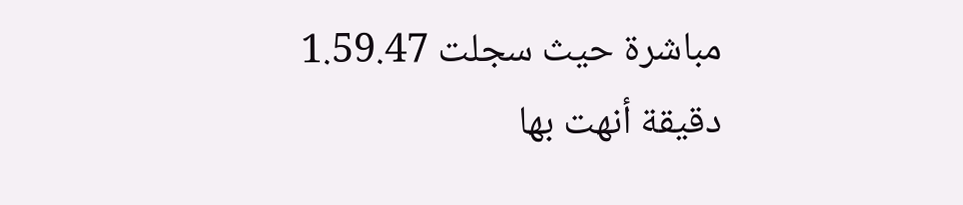مباشرة حيث سجلت 1.59.47 دقيقة أنهت بها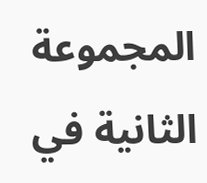المجموعة الثانية في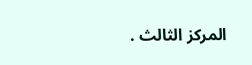المركز الثالث .